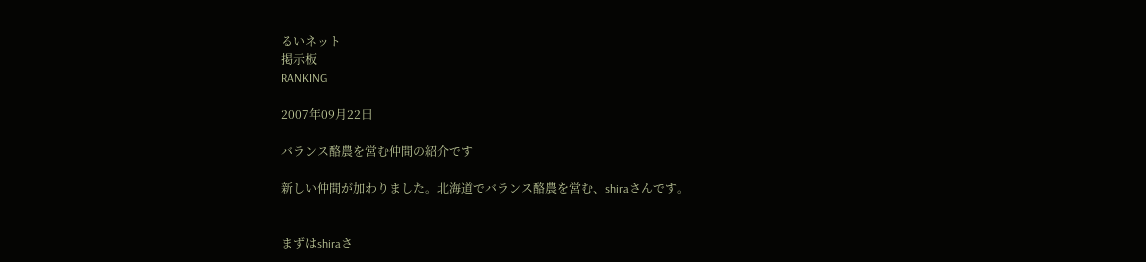るいネット
掲示板
RANKING

2007年09月22日

バランス酪農を営む仲間の紹介です

新しい仲間が加わりました。北海道でバランス酪農を営む、shiraさんです。


まずはshiraさ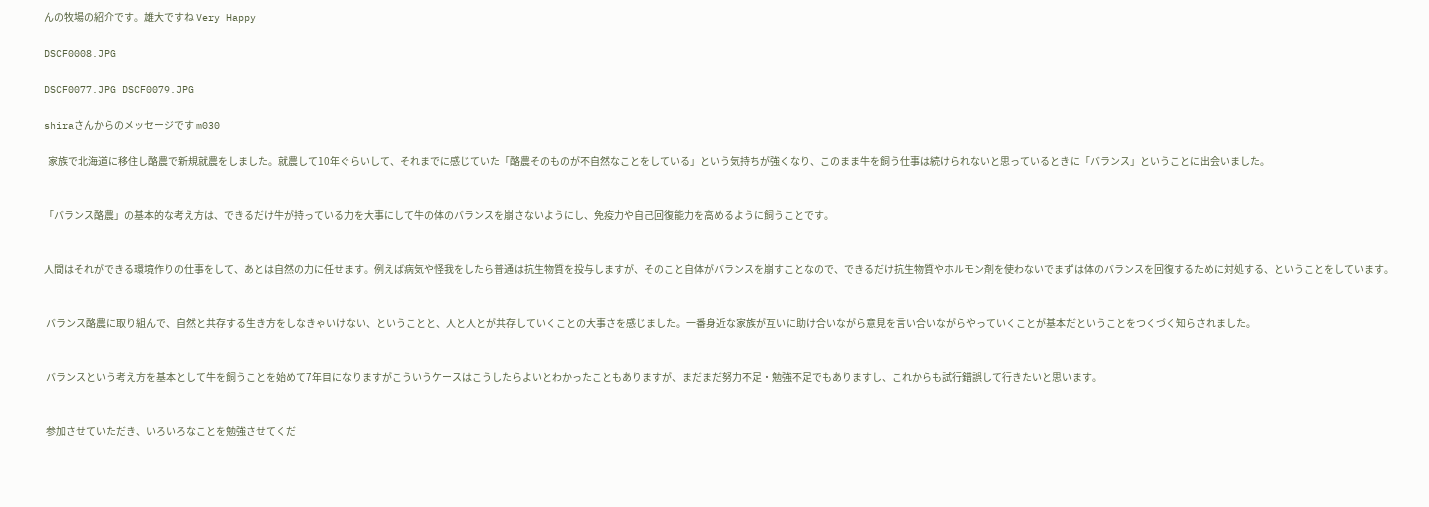んの牧場の紹介です。雄大ですね Very Happy

DSCF0008.JPG

DSCF0077.JPG DSCF0079.JPG

shiraさんからのメッセージです m030

  家族で北海道に移住し酪農で新規就農をしました。就農して10年ぐらいして、それまでに感じていた「酪農そのものが不自然なことをしている」という気持ちが強くなり、このまま牛を飼う仕事は続けられないと思っているときに「バランス」ということに出会いました。


「バランス酪農」の基本的な考え方は、できるだけ牛が持っている力を大事にして牛の体のバランスを崩さないようにし、免疫力や自己回復能力を高めるように飼うことです。


人間はそれができる環境作りの仕事をして、あとは自然の力に任せます。例えば病気や怪我をしたら普通は抗生物質を投与しますが、そのこと自体がバランスを崩すことなので、できるだけ抗生物質やホルモン剤を使わないでまずは体のバランスを回復するために対処する、ということをしています。


 バランス酪農に取り組んで、自然と共存する生き方をしなきゃいけない、ということと、人と人とが共存していくことの大事さを感じました。一番身近な家族が互いに助け合いながら意見を言い合いながらやっていくことが基本だということをつくづく知らされました。


 バランスという考え方を基本として牛を飼うことを始めて7年目になりますがこういうケースはこうしたらよいとわかったこともありますが、まだまだ努力不足・勉強不足でもありますし、これからも試行錯誤して行きたいと思います。


 参加させていただき、いろいろなことを勉強させてくだ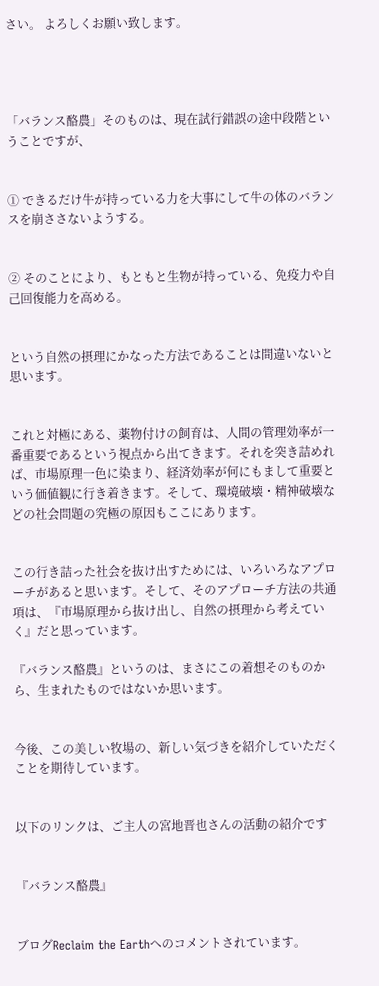さい。 よろしくお願い致します。




「バランス酪農」そのものは、現在試行錯誤の途中段階ということですが、


① できるだけ牛が持っている力を大事にして牛の体のバランスを崩ささないようする。


② そのことにより、もともと生物が持っている、免疫力や自己回復能力を高める。


という自然の摂理にかなった方法であることは間違いないと思います。


これと対極にある、薬物付けの飼育は、人間の管理効率が一番重要であるという視点から出てきます。それを突き詰めれば、市場原理一色に染まり、経済効率が何にもまして重要という価値観に行き着きます。そして、環境破壊・精神破壊などの社会問題の究極の原因もここにあります。


この行き詰った社会を抜け出すためには、いろいろなアプローチがあると思います。そして、そのアプローチ方法の共通項は、『市場原理から抜け出し、自然の摂理から考えていく』だと思っています。

『バランス酪農』というのは、まさにこの着想そのものから、生まれたものではないか思います。


今後、この美しい牧場の、新しい気づきを紹介していただくことを期待しています。


以下のリンクは、ご主人の宮地晋也さんの活動の紹介です


『バランス酪農』


ブログReclaim the Earthへのコメントされています。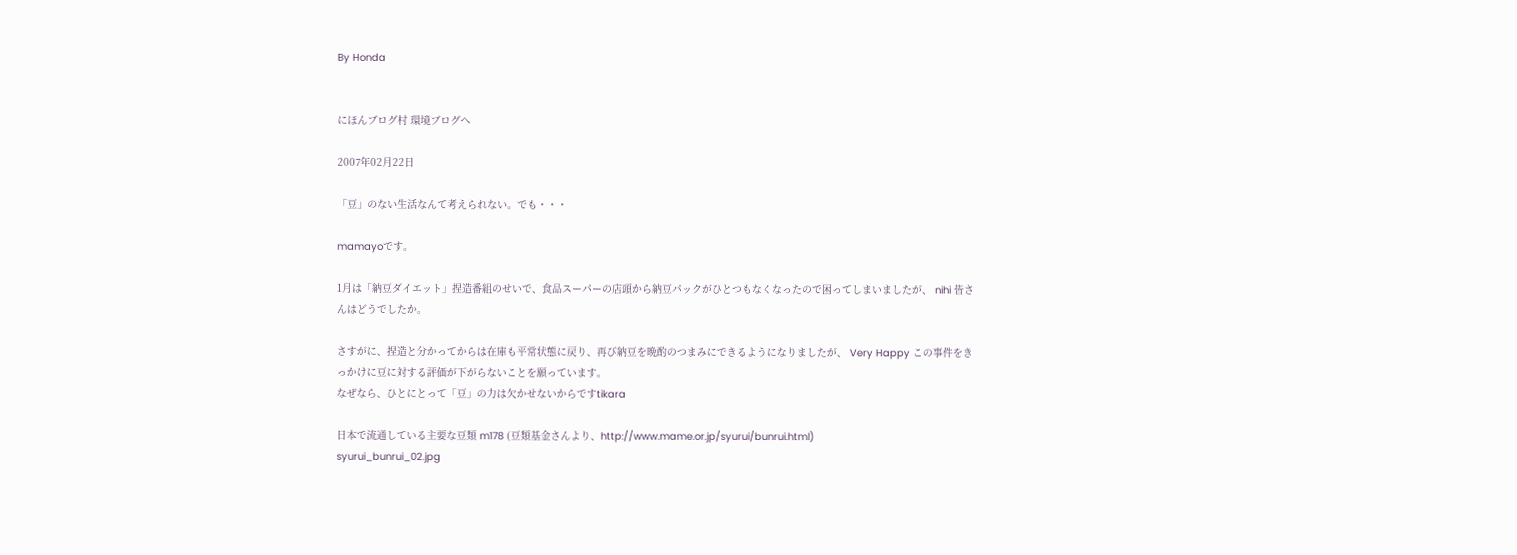By Honda


にほんブログ村 環境ブログへ

2007年02月22日

「豆」のない生活なんて考えられない。でも・・・

mamayoです。

1月は「納豆ダイエット」捏造番組のせいで、食品スーパーの店頭から納豆パックがひとつもなくなったので困ってしまいましたが、 nihi 皆さんはどうでしたか。

さすがに、捏造と分かってからは在庫も平常状態に戻り、再び納豆を晩酌のつまみにできるようになりましたが、 Very Happy この事件をきっかけに豆に対する評価が下がらないことを願っています。
なぜなら、ひとにとって「豆」の力は欠かせないからですtikara

日本で流通している主要な豆類 m178 (豆類基金さんより、http://www.mame.or.jp/syurui/bunrui.html)
syurui_bunrui_02.jpg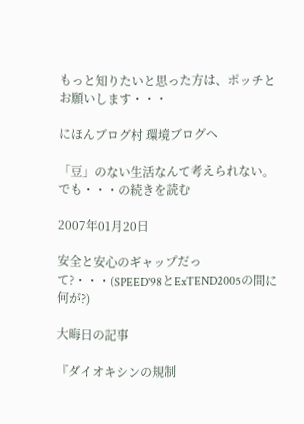もっと知りたいと思った方は、ポッチとお願いします・・・

にほんブログ村 環境ブログへ

「豆」のない生活なんて考えられない。でも・・・の続きを読む

2007年01月20日

安全と安心のギャップだって?・・・(SPEED'98とExTEND2005の間に何が?)

大晦日の記事

『ダイオキシンの規制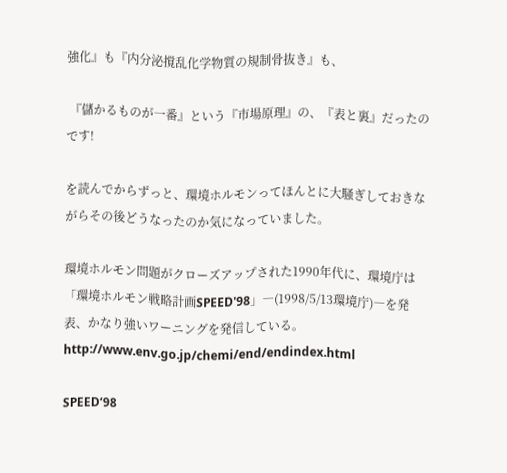強化』も『内分泌撹乱化学物質の規制骨抜き』も、

 『儲かるものが一番』という『市場原理』の、『表と裏』だったのです!

を読んでからずっと、環境ホルモンってほんとに大騒ぎしておきながらその後どうなったのか気になっていました。

環境ホルモン問題がクローズアップされた1990年代に、環境庁は「環境ホルモン戦略計画SPEED'98」―(1998/5/13環境庁)―を発表、かなり強いワーニングを発信している。http://www.env.go.jp/chemi/end/endindex.html

SPEED‘98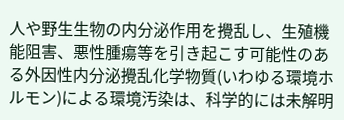人や野生生物の内分泌作用を攪乱し、生殖機能阻害、悪性腫瘍等を引き起こす可能性のある外因性内分泌攪乱化学物質(いわゆる環境ホルモン)による環境汚染は、科学的には未解明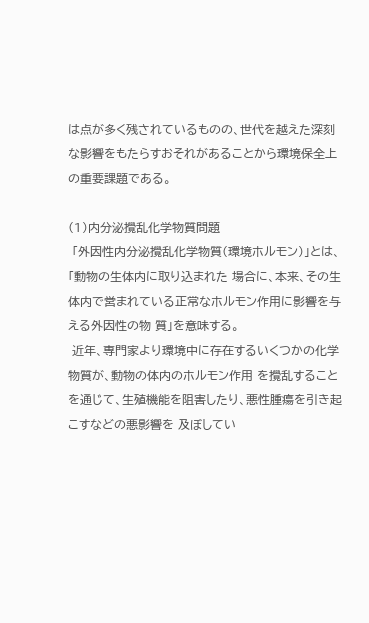は点が多く残されているものの、世代を越えた深刻な影響をもたらすおそれがあることから環境保全上の重要課題である。

(1)内分泌攪乱化学物質問題
 「外因性内分泌攪乱化学物質(環境ホルモン)」とは、「動物の生体内に取り込まれた 場合に、本来、その生体内で営まれている正常なホルモン作用に影響を与える外因性の物 質」を意味する。
 近年、専門家より環境中に存在するいくつかの化学物質が、動物の体内のホルモン作用 を攪乱することを通じて、生殖機能を阻害したり、悪性腫瘍を引き起こすなどの悪影響を 及ぼしてい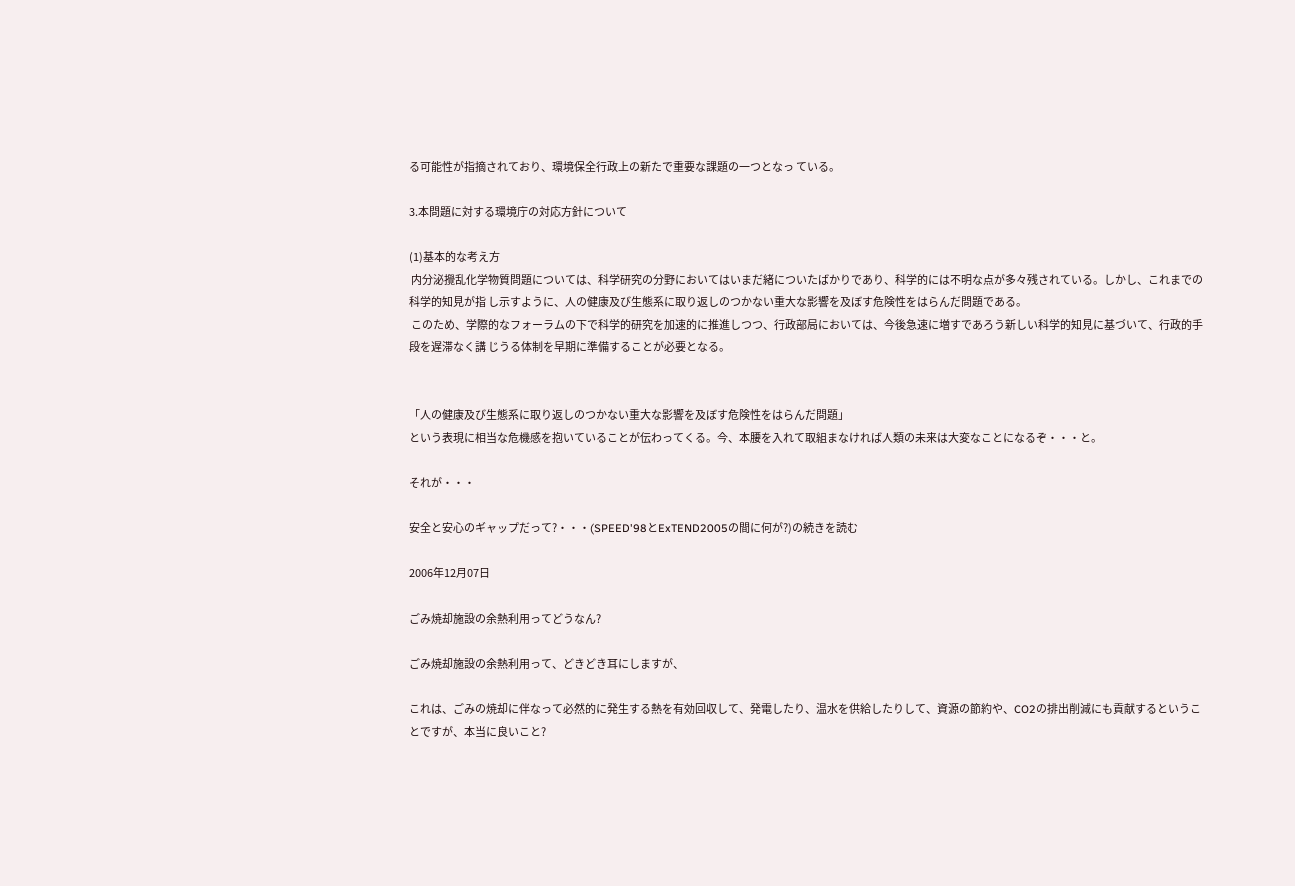る可能性が指摘されており、環境保全行政上の新たで重要な課題の一つとなっ ている。

3.本問題に対する環境庁の対応方針について

(1)基本的な考え方
 内分泌攪乱化学物質問題については、科学研究の分野においてはいまだ緒についたばかりであり、科学的には不明な点が多々残されている。しかし、これまでの科学的知見が指 し示すように、人の健康及び生態系に取り返しのつかない重大な影響を及ぼす危険性をはらんだ問題である。
 このため、学際的なフォーラムの下で科学的研究を加速的に推進しつつ、行政部局においては、今後急速に増すであろう新しい科学的知見に基づいて、行政的手段を遅滞なく講 じうる体制を早期に準備することが必要となる。


「人の健康及び生態系に取り返しのつかない重大な影響を及ぼす危険性をはらんだ問題」
という表現に相当な危機感を抱いていることが伝わってくる。今、本腰を入れて取組まなければ人類の未来は大変なことになるぞ・・・と。

それが・・・

安全と安心のギャップだって?・・・(SPEED'98とExTEND2005の間に何が?)の続きを読む

2006年12月07日

ごみ焼却施設の余熱利用ってどうなん?

ごみ焼却施設の余熱利用って、どきどき耳にしますが、

これは、ごみの焼却に伴なって必然的に発生する熱を有効回収して、発電したり、温水を供給したりして、資源の節約や、CO2の排出削減にも貢献するということですが、本当に良いこと?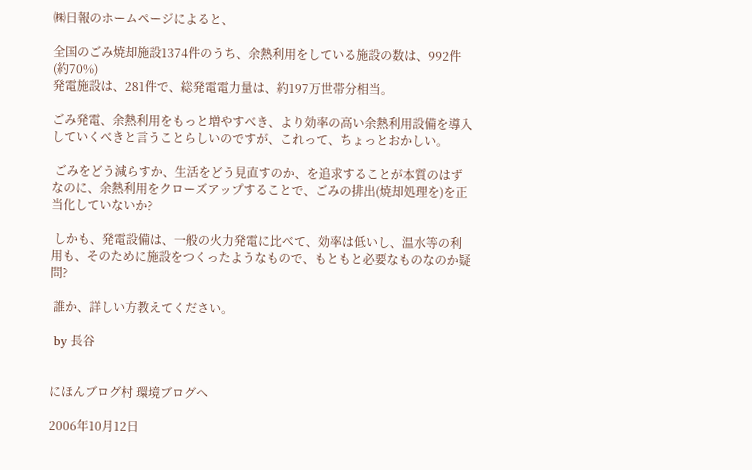㈱日報のホームページによると、

全国のごみ焼却施設1374件のうち、余熱利用をしている施設の数は、992件(約70%)
発電施設は、281件で、総発電電力量は、約197万世帯分相当。

ごみ発電、余熱利用をもっと増やすべき、より効率の高い余熱利用設備を導入していくべきと言うことらしいのですが、これって、ちょっとおかしい。

 ごみをどう減らすか、生活をどう見直すのか、を追求することが本質のはずなのに、余熱利用をクローズアップすることで、ごみの排出(焼却処理を)を正当化していないか?

 しかも、発電設備は、一般の火力発電に比べて、効率は低いし、温水等の利用も、そのために施設をつくったようなもので、もともと必要なものなのか疑問?

 誰か、詳しい方教えてください。

 by 長谷


にほんブログ村 環境ブログへ

2006年10月12日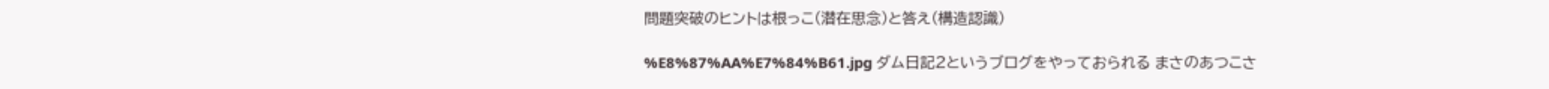問題突破のヒントは根っこ(潜在思念)と答え(構造認識)

%E8%87%AA%E7%84%B61.jpg ダム日記2というブログをやっておられる まさのあつこさ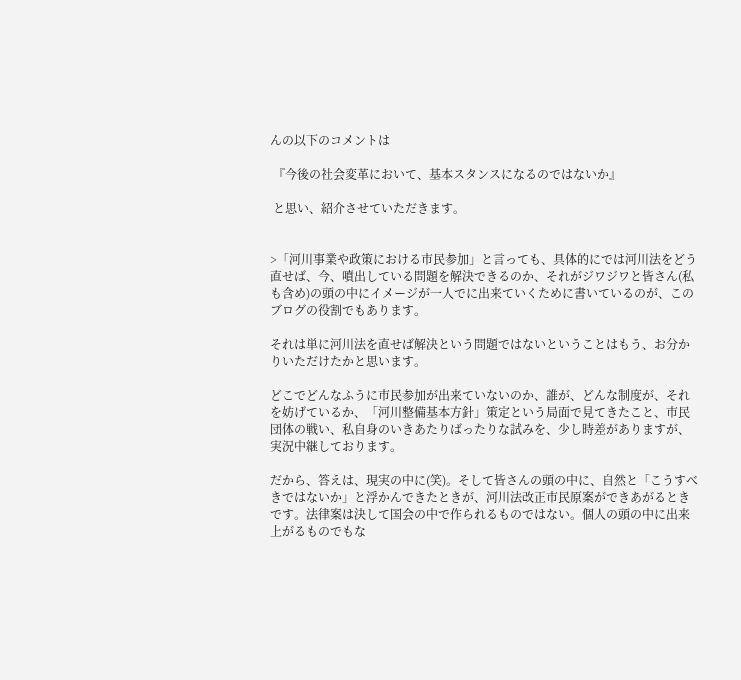んの以下のコメントは

 『今後の社会変革において、基本スタンスになるのではないか』

 と思い、紹介させていただきます。


>「河川事業や政策における市民参加」と言っても、具体的にでは河川法をどう直せば、今、噴出している問題を解決できるのか、それがジワジワと皆さん(私も含め)の頭の中にイメージが一人でに出来ていくために書いているのが、このブログの役割でもあります。

それは単に河川法を直せば解決という問題ではないということはもう、お分かりいただけたかと思います。

どこでどんなふうに市民参加が出来ていないのか、誰が、どんな制度が、それを妨げているか、「河川整備基本方針」策定という局面で見てきたこと、市民団体の戦い、私自身のいきあたりばったりな試みを、少し時差がありますが、実況中継しております。

だから、答えは、現実の中に(笑)。そして皆さんの頭の中に、自然と「こうすべきではないか」と浮かんできたときが、河川法改正市民原案ができあがるときです。法律案は決して国会の中で作られるものではない。個人の頭の中に出来上がるものでもな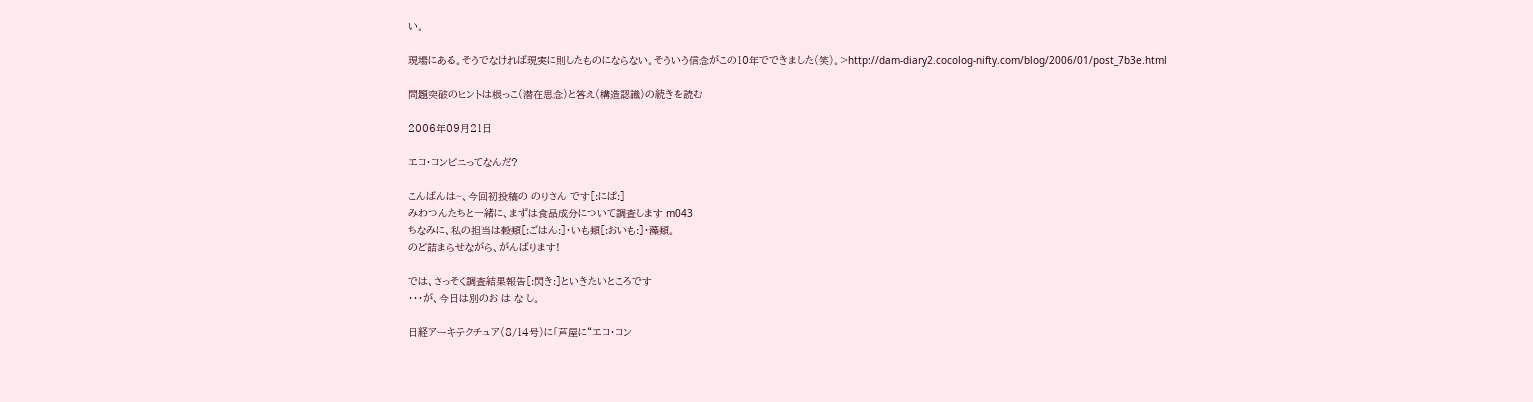い。

現場にある。そうでなければ現実に則したものにならない。そういう信念がこの10年でできました(笑)。>http://dam-diary2.cocolog-nifty.com/blog/2006/01/post_7b3e.html

問題突破のヒントは根っこ(潜在思念)と答え(構造認識)の続きを読む

2006年09月21日

エコ・コンビニってなんだ?

こんばんは~、今回初投稿の のりさん です[:にぱ:]
みわつんたちと一緒に、まずは食品成分について調査します m043
ちなみに、私の担当は穀類[:ごはん:]・いも類[:おいも:]・藻類。
のど詰まらせながら、がんばります!

では、さっそく調査結果報告[:閃き:]といきたいところです
・・・が、今日は別のお は な し。

日経アーキテクチュア(8/14号)に「芦屋に“エコ・コン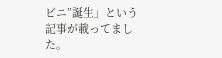ビニ”誕生」という記事が載ってました。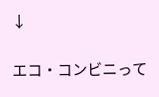↓

エコ・コンビニって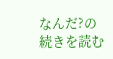なんだ?の続きを読む